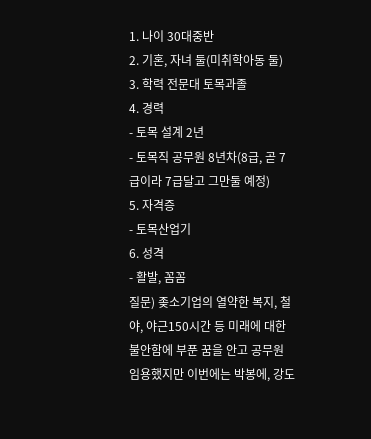1. 나이 30대중반
2. 기혼, 자녀 둘(미취학아동 둘)
3. 학력 전문대 토목과졸
4. 경력
- 토목 설계 2년
- 토목직 공무원 8년차(8급, 곧 7급이라 7급달고 그만둘 예정)
5. 자격증
- 토목산업기
6. 성격
- 활발, 꼼꼼
질문) 좆소기업의 열약한 복지, 철야, 야근150시간 등 미래에 대한 불안함에 부푼 꿈을 안고 공무원 임용했지만 이번에는 박봉에, 강도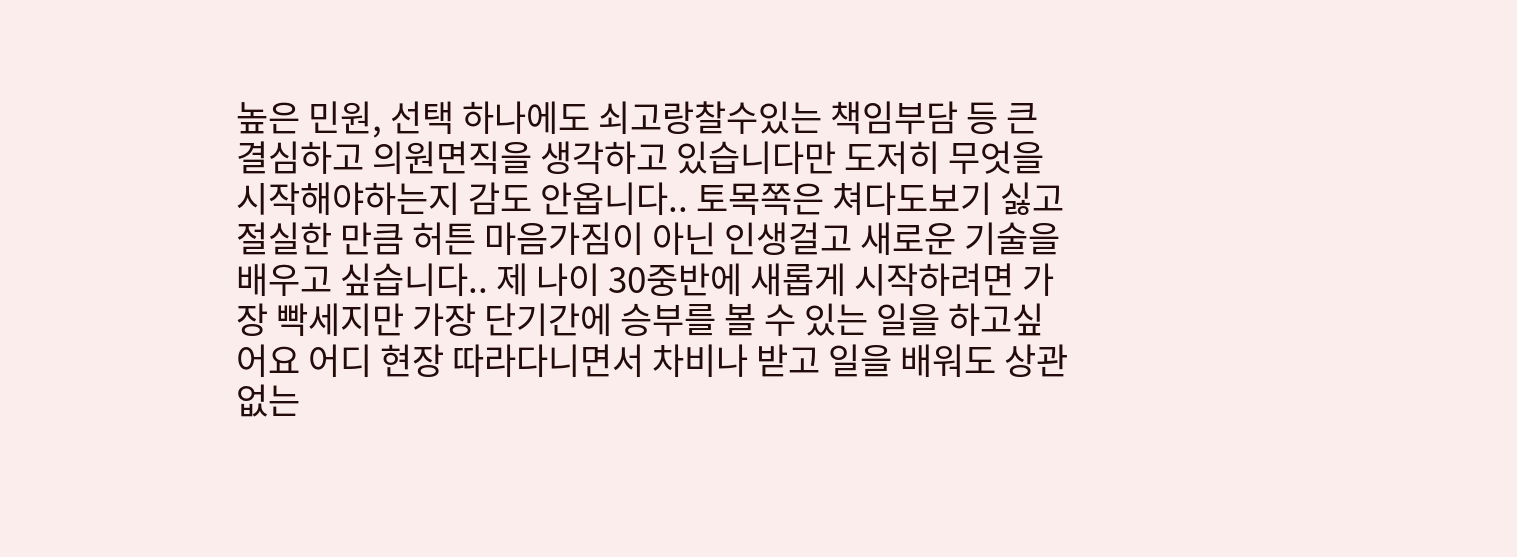높은 민원, 선택 하나에도 쇠고랑찰수있는 책임부담 등 큰 결심하고 의원면직을 생각하고 있습니다만 도저히 무엇을 시작해야하는지 감도 안옵니다.. 토목쪽은 쳐다도보기 싫고
절실한 만큼 허튼 마음가짐이 아닌 인생걸고 새로운 기술을 배우고 싶습니다.. 제 나이 30중반에 새롭게 시작하려면 가장 빡세지만 가장 단기간에 승부를 볼 수 있는 일을 하고싶어요 어디 현장 따라다니면서 차비나 받고 일을 배워도 상관없는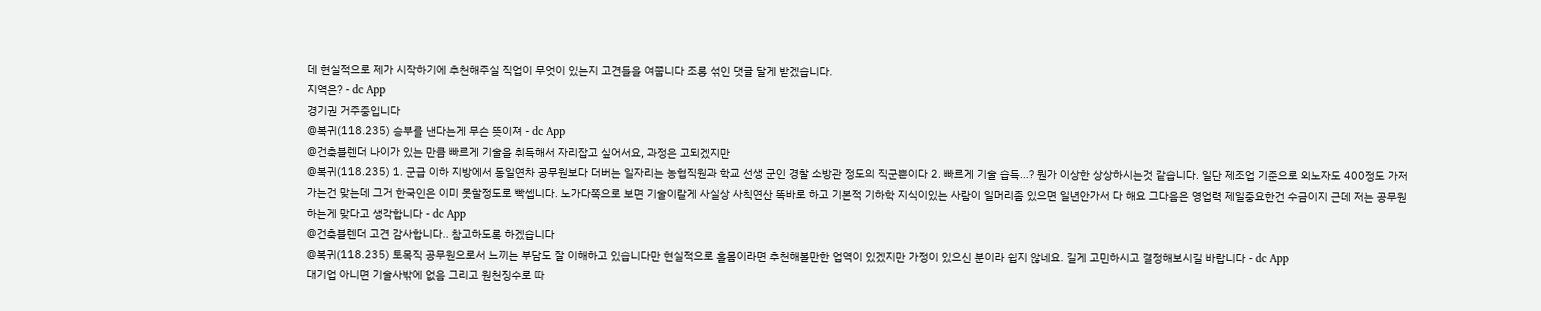데 현실적으로 제가 시작하기에 추천해주실 직업이 무엇이 있는지 고견들을 여쭙니다 조롱 섞인 댓글 달게 받겠습니다.
지역은? - dc App
경기권 거주중입니다
@복귀(118.235) 승부를 낸다는게 무슨 뜻이져 - dc App
@건축블렌더 나이가 있는 만큼 빠르게 기술을 취득해서 자리잡고 싶어서요, 과정은 고되겠지만
@복귀(118.235) 1. 군급 이하 지방에서 동일연차 공무원보다 더버는 일자리는 농협직원과 학교 선생 군인 경찰 소방관 정도의 직군뿐이다 2. 빠르게 기술 습득…? 뭔가 이상한 상상하시는것 같습니다. 일단 제조업 기준으로 외노자도 400정도 가저가는건 맞는데 그거 한국인은 이미 못할정도로 빡셉니다. 노가다쪽으로 보면 기술이랄게 사실상 사칙연산 똑바로 하고 기본적 기하학 지식이있는 사람이 일머리좀 있으면 일년안가서 다 해요 그다음은 영업력 제일중요한건 수금이지 근데 저는 공무원 하는게 맞다고 생각합니다 - dc App
@건축블렌더 고견 감사합니다.. 참고하도록 하겠습니다
@복귀(118.235) 토목직 공무원으로서 느끼는 부담도 잘 이해하고 있습니다만 현실적으로 홀몸이라면 추천해볼만한 업역이 있겠지만 가정이 있으신 분이라 쉽지 않네요. 길게 고민하시고 결정해보시길 바랍니다 - dc App
대기업 아니면 기술사밖에 없음 그리고 원천징수로 따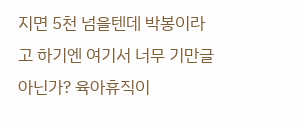지면 5천 넘을텐데 박봉이라고 하기엔 여기서 너무 기만글아닌가? 육아휴직이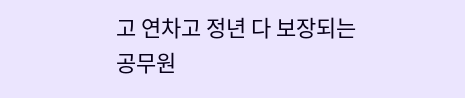고 연차고 정년 다 보장되는 공무원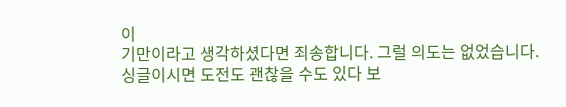이
기만이라고 생각하셨다면 죄송합니다. 그럴 의도는 없었습니다.
싱글이시면 도전도 괜찮을 수도 있다 보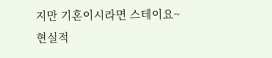지만 기혼이시라면 스테이요~
현실적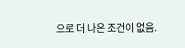으로 더 나은 조건이 없음.